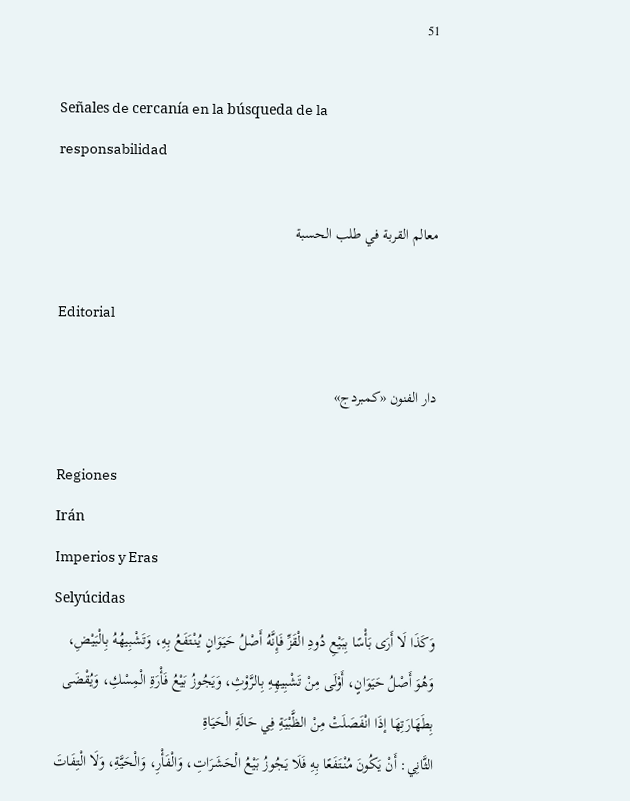51

Señales de cercanía en la búsqueda de la responsabilidad

معالم القربة في طلب الحسبة

Editorial

دار الفنون «كمبردج»

Regiones
Irán
Imperios y Eras
Selyúcidas
وَكَذَا لَا أَرَى بَأْسًا بِبَيْعِ دُودِ الْقَزِّ فَإِنَّهُ أَصْلُ حَيَوَانٍ يُنْتَفَعُ بِهِ، وَتَشْبِيهُهُ بِالْبَيْضِ، وَهُوَ أَصْلُ حَيَوَانٍ، أَوْلَى مِنْ تَشْبِيهِهِ بِالرَّوْثِ، وَيَجُوزُ بَيْعُ فَأْرَةِ الْمِسْكِ، وَيُقْضَى بِطَهَارَتِهَا إذَا انْفَصَلَتْ مِنْ الظَّبْيَةِ فِي حَالَةِ الْحَيَاةِ
الثَّانِي: أَنْ يَكُونَ مُنْتَفَعًا بِهِ فَلَا يَجُوزُ بَيْعُ الْحَشَرَاتِ، وَالْفَأْرِ، وَالْحَيَّةِ، وَلَا الْتِفَاتَ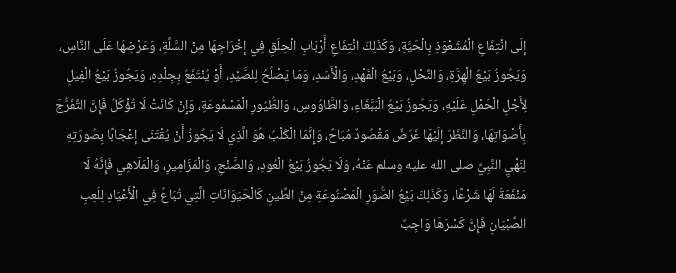إلَى انْتِفَاعِ الْمُشَعْوَذِ بِالْحَيَّةِ، وَكَذَلِكَ انْتِفَاعِ أَرْبَابِ الْحِلَقِ فِي إخْرَاجِهَا مِنْ السَّلَّةِ، وَعَرْضِهَا عَلَى النَّاسِ، وَيَجُوزُ بَيْعُ الْهِرَّةِ، وَالنَّحْلِ، وَبَيْعُ الْفَهْدِ، وَالْأَسَدِ، وَمَا يَصْلُحُ لِلصَّيْدِ، أَوْ يُنْتَفَعُ بِجِلْدِهِ، وَيَجُوزُ بَيْعُ الْفِيلِ لِأَجْلِ الْحَمْلِ عَلَيْهِ، وَيَجُوزُ بَيْعُ الْبَبَّغَاءِ، وَالطَّاوُوسِ، وَالطُّيُورِ الْمَسْمُوعَةِ، وَإِنْ كَانَتْ لَا تُؤْكَلُ فَإِنَّ التَّفَرُّجَ بِأَصْوَاتِهَا، وَالنَّظَرَ إلَيْهَا غَرَضٌ مَقْصُودٌ مُبَاحٌ، وَإِنَّمَا الْكَلْبُ هُوَ الَّذِي لَا يَجُوزُ أَنْ يُقْتَنَى إعْجَابًا بِصُورَتِهِ لِنَهْيِ النَّبِيِّ صلى الله عليه وسلم عَنْهُ، وَلَا يَجُوزُ بَيْعُ الْعُودِ، وَالصَّنْجِ، وَالْمَزَامِيرِ، وَالْمَلَاهِي فَإِنَّهُ لَا مَنْفَعَةَ لَهَا شَرْعًا، وَكَذَلِكَ بَيْعُ الصُّوَرِ الْمَصْنُوعَةِ مِنْ الطِّينِ كَالْحَيَوَانَاتِ الَّتِي تُبَاعُ فِي الْأَعْيَادِ لِلَعِبِ الصِّبْيَانِ فَإِنَّ كَسْرَهَا وَاجِبٌ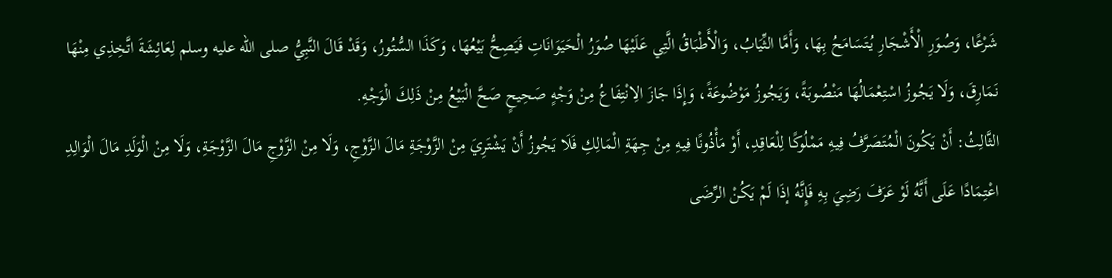شَرْعًا، وَصُوَرِ الْأَشْجَارِ يُتَسَامَحُ بِهَا، وَأَمَّا الثِّيَابُ، وَالْأَطْبَاقُ الَّتِي عَلَيْهَا صُوَرُ الْحَيَوَانَاتِ فَيَصِحُّ بَيْعُهَا، وَكَذَا السُّتُورُ، وَقَدْ قَالَ النَّبِيُّ صلى الله عليه وسلم لِعَائِشَةَ اتَّخِذِي مِنْهَا نَمَارِقَ، وَلَا يَجُوزُ اسْتِعْمَالُهَا مَنْصُوبَةً، وَيَجُوزُ مَوْضُوعَةً، وَإِذَا جَازَ الِانْتِفَاعُ مِنْ وَجْهٍ صَحِيحٍ صَحَّ الْبَيْعُ مِنْ ذَلِكَ الْوَجْهِ.
الثَّالِثُ: أَنْ يَكُونَ الْمُتَصَرَّفُ فِيهِ مَمْلُوكًا لِلْعَاقِدِ، أَوْ مَأْذُونًا فِيهِ مِنْ جِهَةِ الْمَالِكِ فَلَا يَجُوزُ أَنْ يَشْتَرِيَ مِنْ الزَّوْجَةِ مَالَ الزَّوْجِ، وَلَا مِنْ الزَّوْجِ مَالَ الزَّوْجَةِ، وَلَا مِنْ الْوَلَدِ مَالَ الْوَالِدِ اعْتِمَادًا عَلَى أَنَّهُ لَوْ عَرَفَ رَضِيَ بِهِ فَإِنَّهُ إذَا لَمْ يَكُنْ الرِّضَى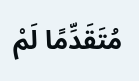مُتَقَدِّمًا لَمْ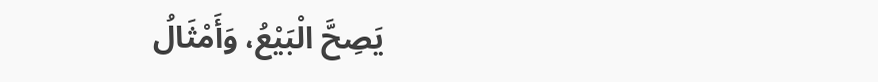يَصِحَّ الْبَيْعُ، وَأَمْثَالُ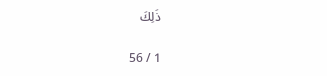ذَلِكَ

1 / 56